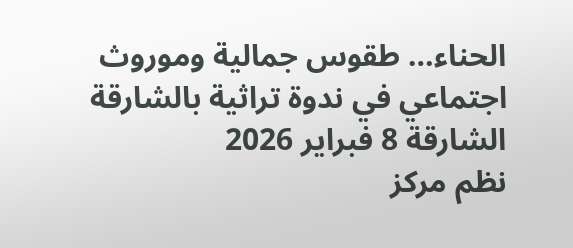الحناء… طقوس جمالية وموروث اجتماعي في ندوة تراثية بالشارقة
الشارقة 8 فبراير 2026
نظم مركز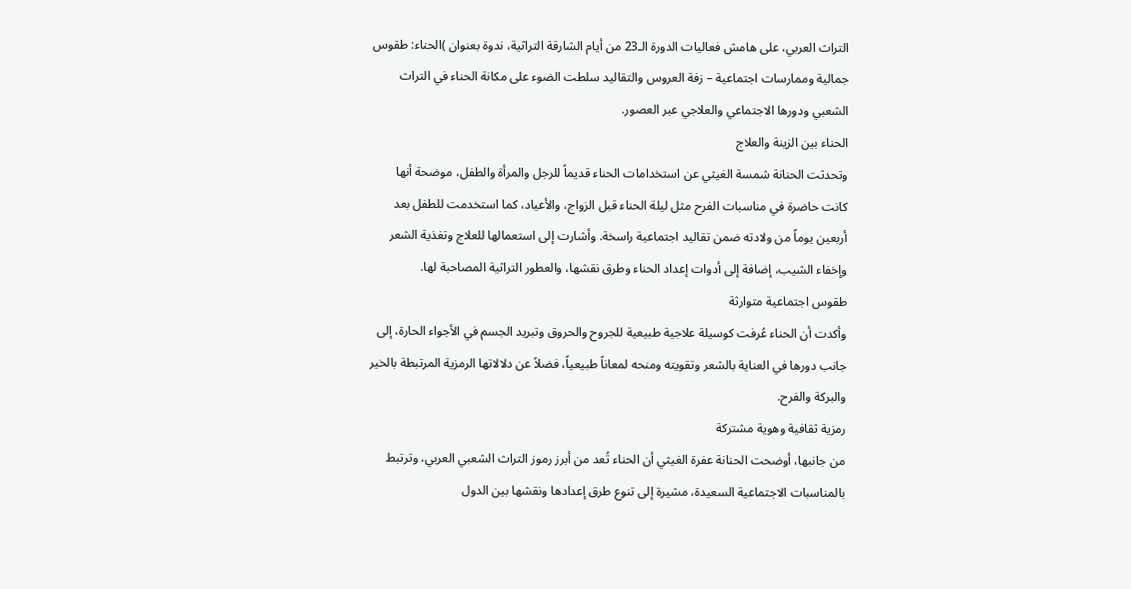التراث العربي، على هامش فعاليات الدورة الـ23 من أيام الشارقة التراثية، ندوة بعنوان )الحناء: طقوس جمالية وممارسات اجتماعية – زفة العروس والتقاليد سلطت الضوء على مكانة الحناء في التراث الشعبي ودورها الاجتماعي والعلاجي عبر العصور.
الحناء بين الزينة والعلاج
وتحدثت الحنانة شمسة الغيثي عن استخدامات الحناء قديماً للرجل والمرأة والطفل، موضحة أنها كانت حاضرة في مناسبات الفرح مثل ليلة الحناء قبل الزواج، والأعياد، كما استخدمت للطفل بعد أربعين يوماً من ولادته ضمن تقاليد اجتماعية راسخة. وأشارت إلى استعمالها للعلاج وتغذية الشعر وإخفاء الشيب، إضافة إلى أدوات إعداد الحناء وطرق نقشها، والعطور التراثية المصاحبة لها.
طقوس اجتماعية متوارثة
وأكدت أن الحناء عُرفت كوسيلة علاجية طبيعية للجروح والحروق وتبريد الجسم في الأجواء الحارة، إلى جانب دورها في العناية بالشعر وتقويته ومنحه لمعاناً طبيعياً، فضلاً عن دلالاتها الرمزية المرتبطة بالخير والبركة والفرح.
رمزية ثقافية وهوية مشتركة
من جانبها، أوضحت الحنانة عفرة الغيثي أن الحناء تُعد من أبرز رموز التراث الشعبي العربي، وترتبط بالمناسبات الاجتماعية السعيدة، مشيرة إلى تنوع طرق إعدادها ونقشها بين الدول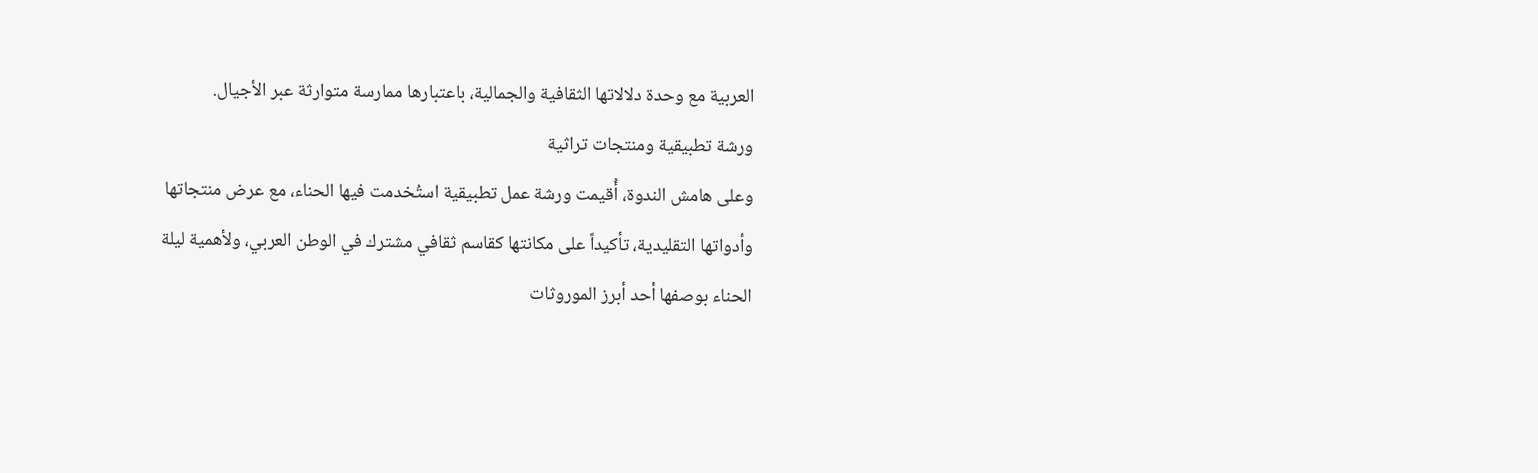العربية مع وحدة دلالاتها الثقافية والجمالية، باعتبارها ممارسة متوارثة عبر الأجيال.
ورشة تطبيقية ومنتجات تراثية
وعلى هامش الندوة، أُقيمت ورشة عمل تطبيقية استُخدمت فيها الحناء، مع عرض منتجاتها وأدواتها التقليدية، تأكيداً على مكانتها كقاسم ثقافي مشترك في الوطن العربي، ولأهمية ليلة الحناء بوصفها أحد أبرز الموروثات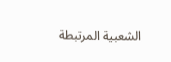الشعبية المرتبطة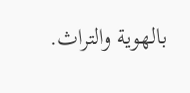بالهوية والتراث.